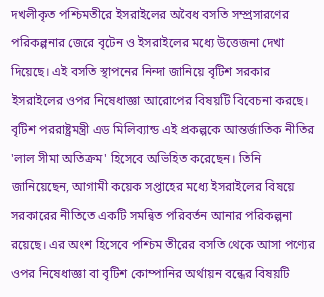দখলীকৃত পশ্চিমতীরে ইসরাইলের অবৈধ বসতি সম্প্রসারণের পরিকল্পনার জেরে বৃটেন ও ইসরাইলের মধ্যে উত্তেজনা দেখা দিয়েছে। এই বসতি স্থাপনের নিন্দা জানিয়ে বৃটিশ সরকার ইসরাইলের ওপর নিষেধাজ্ঞা আরোপের বিষয়টি বিবেচনা করছে। বৃটিশ পররাষ্ট্রমন্ত্রী এড মিলিব্যান্ড এই প্রকল্পকে আন্তর্জাতিক নীতির 'লাল সীমা অতিক্রম' হিসেবে অভিহিত করেছেন। তিনি জানিয়েছেন, আগামী কয়েক সপ্তাহের মধ্যে ইসরাইলের বিষয়ে সরকারের নীতিতে একটি সমন্বিত পরিবর্তন আনার পরিকল্পনা রয়েছে। এর অংশ হিসেবে পশ্চিম তীরের বসতি থেকে আসা পণ্যের ওপর নিষেধাজ্ঞা বা বৃটিশ কোম্পানির অর্থায়ন বন্ধের বিষয়টি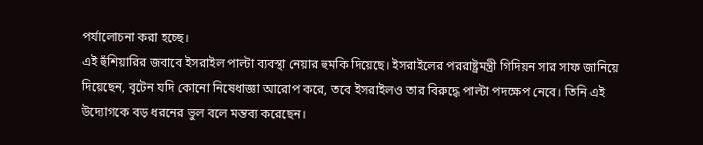পর্যালোচনা করা হচ্ছে।
এই হুঁশিয়ারির জবাবে ইসরাইল পাল্টা ব্যবস্থা নেয়ার হুমকি দিয়েছে। ইসরাইলের পররাষ্ট্রমন্ত্রী গিদিয়ন সার সাফ জানিয়ে দিয়েছেন, বৃটেন যদি কোনো নিষেধাজ্ঞা আরোপ করে, তবে ইসরাইলও তার বিরুদ্ধে পাল্টা পদক্ষেপ নেবে। তিনি এই উদ্যোগকে বড় ধরনের ভুল বলে মন্তব্য করেছেন।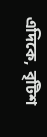এদিকে, বৃটিশ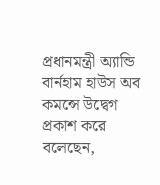প্রধানমন্ত্রী অ্যান্ডি বার্নহাম হাউস অব কমন্সে উদ্বেগ প্রকাশ করে বলেছেন,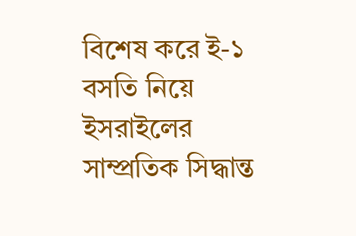বিশেষ করে ই-১ বসতি নিয়ে ইসরাইলের সাম্প্রতিক সিদ্ধান্ত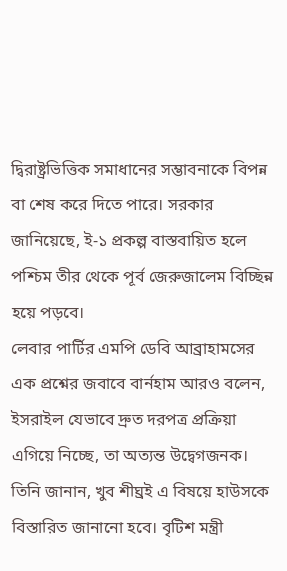দ্বিরাষ্ট্রভিত্তিক সমাধানের সম্ভাবনাকে বিপন্ন বা শেষ করে দিতে পারে। সরকার জানিয়েছে, ই-১ প্রকল্প বাস্তবায়িত হলে পশ্চিম তীর থেকে পূর্ব জেরুজালেম বিচ্ছিন্ন হয়ে পড়বে।
লেবার পার্টির এমপি ডেবি আব্রাহামসের এক প্রশ্নের জবাবে বার্নহাম আরও বলেন, ইসরাইল যেভাবে দ্রুত দরপত্র প্রক্রিয়া এগিয়ে নিচ্ছে, তা অত্যন্ত উদ্বেগজনক। তিনি জানান, খুব শীঘ্রই এ বিষয়ে হাউসকে বিস্তারিত জানানো হবে। বৃটিশ মন্ত্রী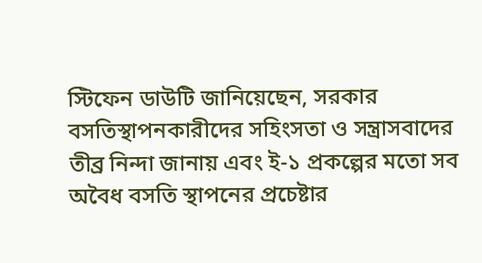স্টিফেন ডাউটি জানিয়েছেন, সরকার বসতিস্থাপনকারীদের সহিংসতা ও সন্ত্রাসবাদের তীব্র নিন্দা জানায় এবং ই-১ প্রকল্পের মতো সব অবৈধ বসতি স্থাপনের প্রচেষ্টার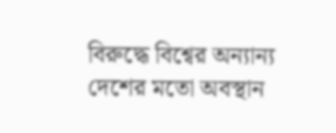বিরুদ্ধে বিশ্বের অন্যান্য দেশের মতো অবস্থান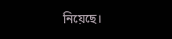নিয়েছে।